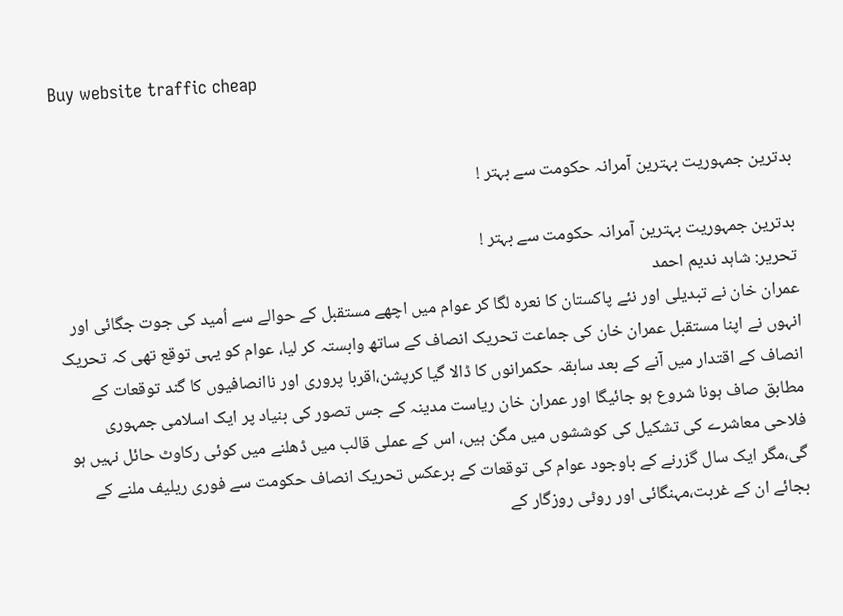Buy website traffic cheap


بدترین جمہوریت بہترین آمرانہ حکومت سے بہتر !

بدترین جمہوریت بہترین آمرانہ حکومت سے بہتر !
تحریر: شاہد ندیم احمد
عمران خان نے تبدیلی اور نئے پاکستان کا نعرہ لگا کر عوام میں اچھے مستقبل کے حوالے سے اُمید کی جوت جگائی اور انہوں نے اپنا مستقبل عمران خان کی جماعت تحریک انصاف کے ساتھ وابستہ کر لیا، عوام کو یہی توقع تھی کہ تحریک انصاف کے اقتدار میں آنے کے بعد سابقہ حکمرانوں کا ڈالا گیا کرپشن،اقربا پروری اور ناانصافیوں کا گند توقعات کے مطابق صاف ہونا شروع ہو جائیگا اور عمران خان ریاست مدینہ کے جس تصور کی بنیاد پر ایک اسلامی جمہوری فلاحی معاشرے کی تشکیل کی کوششوں میں مگن ہیں، اس کے عملی قالب میں ڈھلنے میں کوئی رکاوٹ حائل نہیں ہو گی،مگر ایک سال گزرنے کے باوجود عوام کی توقعات کے برعکس تحریک انصاف حکومت سے فوری ریلیف ملنے کے بجائے ان کے غربت،مہنگائی اور روٹی روزگار کے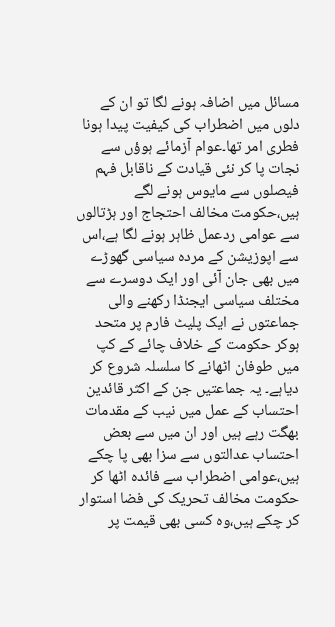مسائل میں اضافہ ہونے لگا تو ان کے دلوں میں اضطراب کی کیفیت پیدا ہونا فطری امر تھا۔عوام آزمائے ہوؤں سے نجات پا کر نئی قیادت کے ناقابل فہم فیصلوں سے مایوس ہونے لگے ہیں،حکومت مخالف احتجاج اور ہڑتالوں سے عوامی ردعمل ظاہر ہونے لگا ہے،اس سے اپوزیشن کے مردہ سیاسی گھوڑے میں بھی جان آئی اور ایک دوسرے سے مختلف سیاسی ایجنڈا رکھنے والی جماعتوں نے ایک پلیٹ فارم پر متحد ہوکر حکومت کے خلاف چائے کے کپ میں طوفان اٹھانے کا سلسلہ شروع کر دیاہے۔ یہ جماعتیں جن کے اکثر قائدین احتساب کے عمل میں نیب کے مقدمات بھگت رہے ہیں اور ان میں سے بعض احتساب عدالتوں سے سزا بھی پا چکے ہیں،عوامی اضطراب سے فائدہ اٹھا کر حکومت مخالف تحریک کی فضا استوار کر چکے ہیں،وہ کسی بھی قیمت پر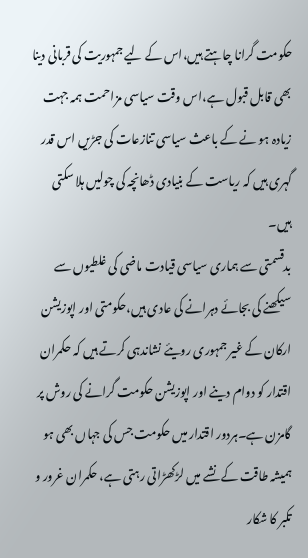حکومت گرانا چاہتے ہیں،اس کے لیے جمہوریت کی قربانی دینا بھی قابل قبول ہے،اس وقت سیاسی مزاحمت ہمہ جہت زیادہ ہو نے کے باعث سیاسی تنازعات کی جڑیں اس قدر گہری ہیں کہ ریاست کے بنیادی ڈھانچہ کی چولیں ہلا سکتی ہیں۔
بدقسمتی سے ہماری سیاسی قیادت ماضی کی غلطیوں سے سیکھنے کی بجائے دہرانے کی عادی ہیں،حکومتی اور اپوزیشن ارکان کے غیر جمہوری رویئے نشاندہی کرتے ہیں کہ حکمران اقتدار کو دوام دینے اور اپوزیشن حکومت گرانے کی روش پر گامزن ہے۔ہردور اقتدار میں حکومت جس کی جہاں بھی ہو ہمیشہ طاقت کے نشے میں لڑکھڑاتی رہتی ہے، حکمران غرور و تکبر کا شکار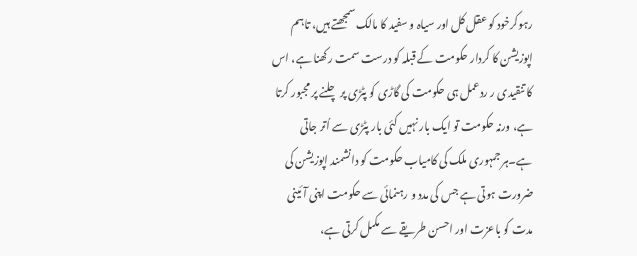رہوکرخود کو عقل کل اور سیاہ و سفید کا مالک سمجھتے ہیں، تاہم اپوزیشن کا کردار حکومت کے قبلہ کو درست سمت رکھنا ہے، اس کا تنقیدی ر ردعمل ہی حکومت کی گاڑی کو پٹڑی پر چلنے پر مجبور کرتا ہے، ورنہ حکومت تو ایک بار نہیں کئی بار پٹڑی سے اُتر جاتی ہے۔ہر جمہوری ملک کی کامیاب حکومت کو دانشمند اپوزیشن کی ضرورت ہوتی ہے جس کی مدد و رہنمائی سے حکومت اپنی آئینی مدت کو باعزت اور احسن طریقے سے مکمل کرتی ہے،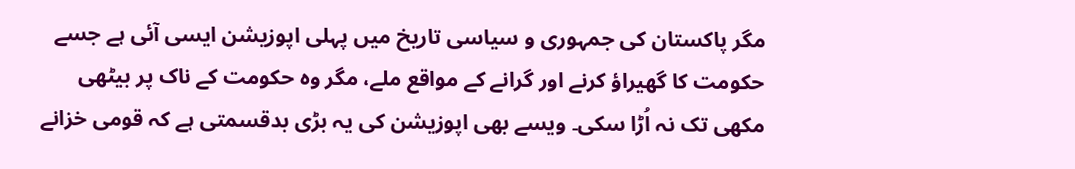مگر پاکستان کی جمہوری و سیاسی تاریخ میں پہلی اپوزیشن ایسی آئی ہے جسے حکومت کا گھیراؤ کرنے اور گرانے کے مواقع ملے، مگر وہ حکومت کے ناک پر بیٹھی مکھی تک نہ اُڑا سکی۔ ویسے بھی اپوزیشن کی یہ بڑی بدقسمتی ہے کہ قومی خزانے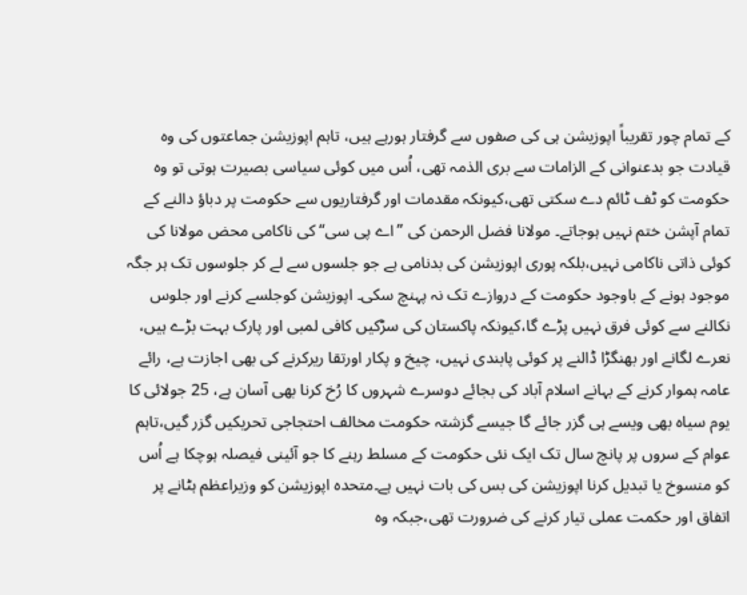کے تمام چور تقریباً اپوزیشن ہی کی صفوں سے گرفتار ہورہے ہیں، تاہم اپوزیشن جماعتوں کی وہ قیادت جو بدعنوانی کے الزامات سے بری الذمہ تھی، اُس میں کوئی سیاسی بصیرت ہوتی تو وہ حکومت کو ٹف ٹائم دے سکتی تھی،کیونکہ مقدمات اور گرفتاریوں سے حکومت پر دباؤ دالنے کے تمام آپشن ختم نہیں ہوجاتے۔ مولانا فضل الرحمن کی ”اے پی سی“ کی ناکامی محض مولانا کی کوئی ذاتی ناکامی نہیں،بلکہ پوری اپوزیشن کی بدنامی ہے جو جلسوں سے لے کر جلوسوں تک ہر جگہ موجود ہونے کے باوجود حکومت کے دروازے تک نہ پہنچ سکی۔ اپوزیشن کوجلسے کرنے اور جلوس نکالنے سے کوئی فرق نہیں پڑے گا،کیونکہ پاکستان کی سڑکیں کافی لمبی اور پارک بہت بڑے ہیں، نعرے لگانے اور بھنگڑا ڈالنے پر کوئی پابندی نہیں، چیخ و پکار اورتقا ریرکرنے کی بھی اجازت ہے، رائے عامہ ہموار کرنے کے بہانے اسلام آباد کی بجائے دوسرے شہروں کا رُخ کرنا بھی آسان ہے، 25 جولائی کا یوم سیاہ بھی ویسے ہی گزر جائے گا جیسے گزشتہ حکومت مخالف احتجاجی تحریکیں گزر گیں،تاہم عوام کے سروں پر پانچ سال تک ایک نئی حکومت کے مسلط رہنے کا جو آئینی فیصلہ ہوچکا ہے اُس کو منسوخ یا تبدیل کرنا اپوزیشن کی بس کی بات نہیں ہے۔متحدہ اپوزیشن کو وزیراعظم ہٹانے پر اتفاق اور حکمت عملی تیار کرنے کی ضرورت تھی،جبکہ وہ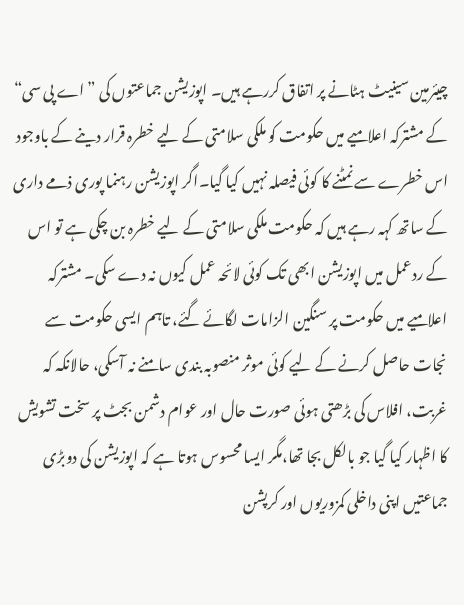چیئرمین سینیٹ ہٹانے پر اتفاق کررہے ہیں۔ اپوزیشن جماعتوں کی ”اے پی سی“ کے مشترکہ اعلامیے میں حکومت کو ملکی سلامتی کے لیے خطرہ قرار دینے کے باوجود اس خطرے سے نمٹنے کا کوئی فیصلہ نہیں کیا گیا۔اگر اپوزیشن رہنما پوری ذمے داری کے ساتھ کہہ رہے ہیں کہ حکومت ملکی سلامتی کے لیے خطرہ بن چکی ہے تو اس کے ردعمل میں اپوزیشن ابھی تک کوئی لائحہ عمل کیوں نہ دے سکی۔ مشترکہ اعلامیے میں حکومت پر سنگین الزامات لگائے گئے، تاہم ایسی حکومت سے نجات حاصل کرنے کے لیے کوئی موثر منصوبہ بندی سامنے نہ آسکی، حالانکہ کہ غربت، افلاس کی بڑھتی ہوئی صورت حال اور عوام دشمن بجٹ پر سخت تشویش کا اظہار کیا گیا جو بالکل بجا تھا،مگر ایسا محسوس ہوتا ہے کہ اپوزیشن کی دوبڑی جماعتیں اپنی داخلی کمزوریوں اور کرپشن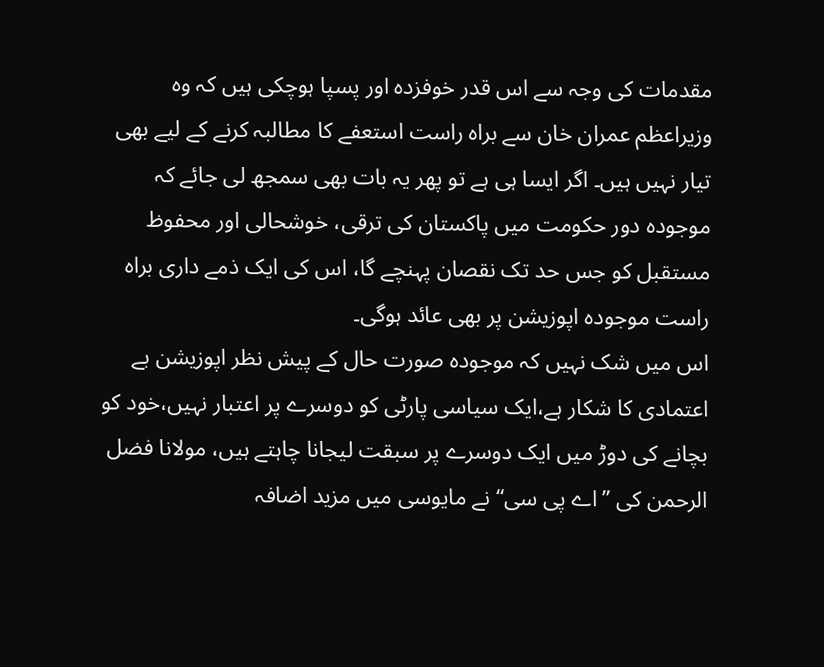مقدمات کی وجہ سے اس قدر خوفزدہ اور پسپا ہوچکی ہیں کہ وہ وزیراعظم عمران خان سے براہ راست استعفے کا مطالبہ کرنے کے لیے بھی تیار نہیں ہیں۔ اگر ایسا ہی ہے تو پھر یہ بات بھی سمجھ لی جائے کہ موجودہ دور حکومت میں پاکستان کی ترقی، خوشحالی اور محفوظ مستقبل کو جس حد تک نقصان پہنچے گا، اس کی ایک ذمے داری براہ راست موجودہ اپوزیشن پر بھی عائد ہوگی۔
اس میں شک نہیں کہ موجودہ صورت حال کے پیش نظر اپوزیشن بے اعتمادی کا شکار ہے،ایک سیاسی پارٹی کو دوسرے پر اعتبار نہیں،خود کو بچانے کی دوڑ میں ایک دوسرے پر سبقت لیجانا چاہتے ہیں، مولانا فضل الرحمن کی ”اے پی سی“ نے مایوسی میں مزید اضافہ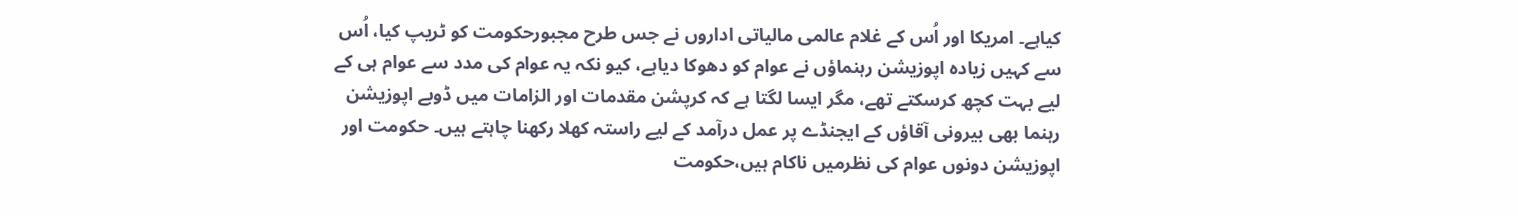کیاہے۔ امریکا اور اُس کے غلام عالمی مالیاتی اداروں نے جس طرح مجبورحکومت کو ٹریپ کیا، اُس سے کہیں زیادہ اپوزیشن رہنماؤں نے عوام کو دھوکا دیاہے، کیو نکہ یہ عوام کی مدد سے عوام ہی کے لیے بہت کچھ کرسکتے تھے، مگر ایسا لگتا ہے کہ کرپشن مقدمات اور الزامات میں ڈوبے اپوزیشن رہنما بھی بیرونی آقاؤں کے ایجنڈے پر عمل درآمد کے لیے راستہ کھلا رکھنا چاہتے ہیں۔ حکومت اور اپوزیشن دونوں عوام کی نظرمیں ناکام ہیں،حکومت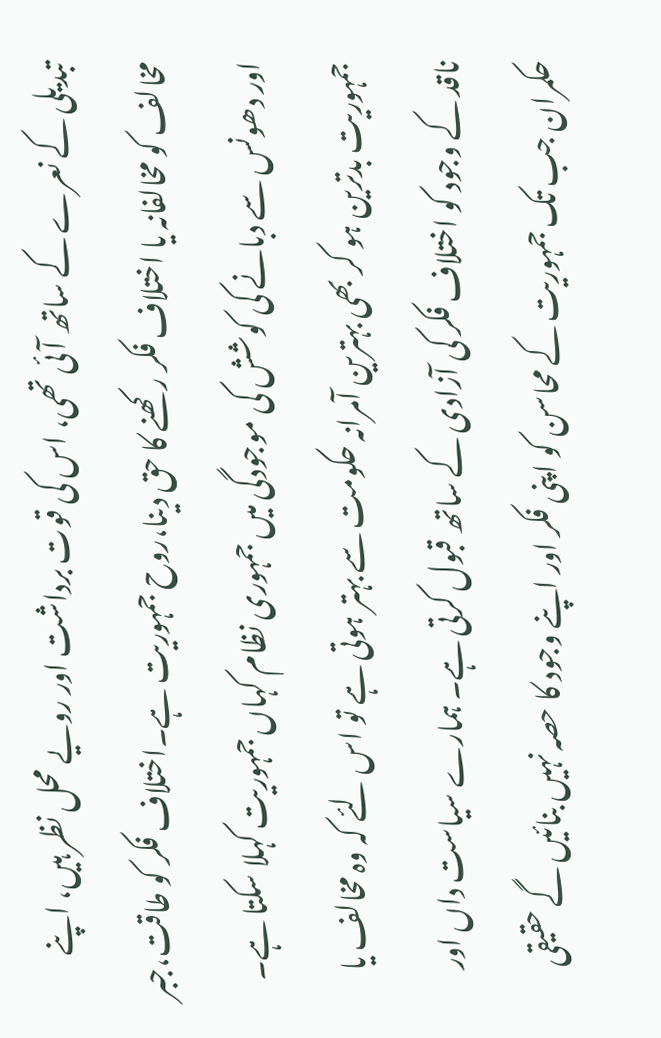تبدیلی کے نعرے کے ساتھ آئی تھی، اس کی قوت برداشت اور رویے محل نظر ہیں، اپنے مخالف کو مخالفانہ یا اختلاف فکر رکھنے کا حق دینا،روح جمہوریت ہے۔اختلاف فکر کو طاقت،جبر اور دھونس سے دبانے کی کوشش کی موجودگی میں جمہوری نظام کہاں جمہوریت کہلا سکتا ہے۔ جمہوریت بدترین ہو کر بھی بہترین آمرانہ حکومت سے بہتر ہوتی ہے تو اس لئے کہ وہ مخالف یا ناقد کے وجود کو اختلاف فکر کی آزادی کے ساتھ قبول کرتی ہے۔ ہمارے سیاست داں اور حکمران جب تک جمہوریت کے محاسن کو اپنی فکر اور اپنے وجود کا حصہ نہیں بنائیں گے حقیقی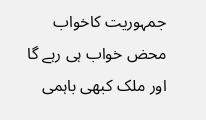جمہوریت کاخواب محض خواب ہی رہے گا اور ملک کبھی باہمی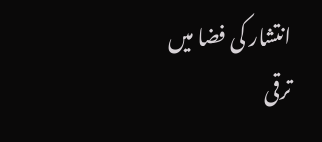انتشار کی فضا میں ترقی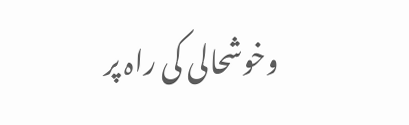وخوشحالی کی راہ پر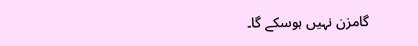گامزن نہیں ہوسکے گا۔